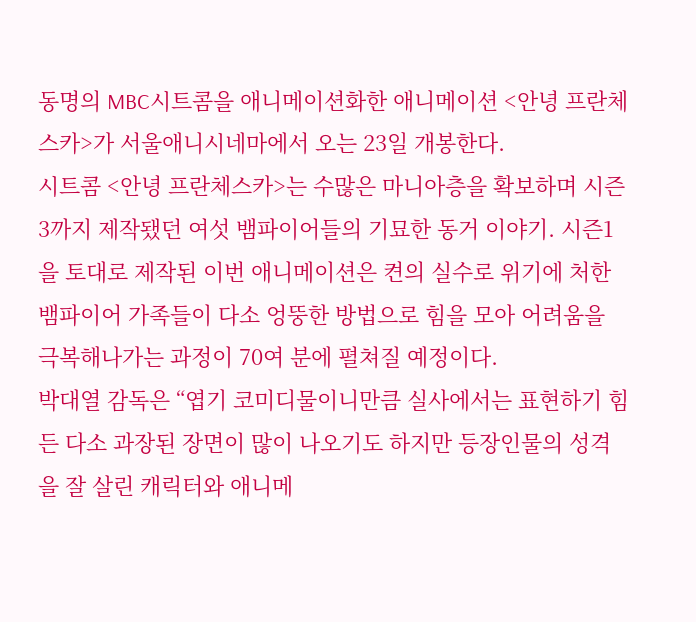동명의 MBC시트콤을 애니메이션화한 애니메이션 <안녕 프란체스카>가 서울애니시네마에서 오는 23일 개봉한다.
시트콤 <안녕 프란체스카>는 수많은 마니아층을 확보하며 시즌3까지 제작됐던 여섯 뱀파이어들의 기묘한 동거 이야기. 시즌1을 토대로 제작된 이번 애니메이션은 켠의 실수로 위기에 처한 뱀파이어 가족들이 다소 엉뚱한 방법으로 힘을 모아 어려움을 극복해나가는 과정이 70여 분에 펼쳐질 예정이다.
박대열 감독은 “엽기 코미디물이니만큼 실사에서는 표현하기 힘든 다소 과장된 장면이 많이 나오기도 하지만 등장인물의 성격을 잘 살린 캐릭터와 애니메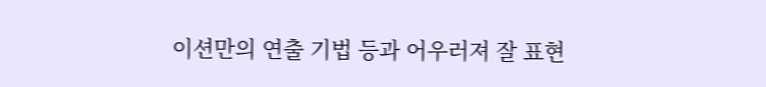이션만의 연출 기법 등과 어우러져 잘 표현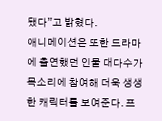됐다”고 밝혔다.
애니메이션은 또한 드라마에 출연했던 인물 대다수가 목소리에 참여해 더욱 생생한 캐릭터를 보여준다. 프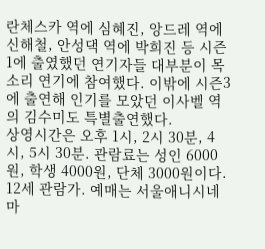란체스카 역에 심혜진, 앙드레 역에 신해철, 안성댁 역에 박희진 등 시즌 1에 출였했던 연기자들 대부분이 목소리 연기에 참여했다. 이밖에 시즌3에 출연해 인기를 모았던 이사벨 역의 김수미도 특별출연했다.
상영시간은 오후 1시, 2시 30분, 4시, 5시 30분. 관람료는 성인 6000원, 학생 4000원, 단체 3000원이다. 12세 관람가. 예매는 서울애니시네마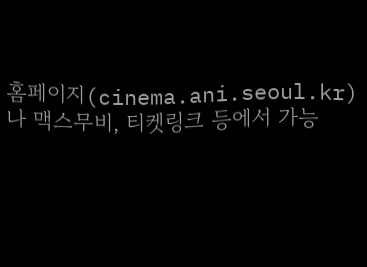홈페이지(cinema.ani.seoul.kr)나 맥스무비, 티켓링크 등에서 가능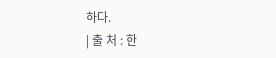하다.
| 출 처 : 한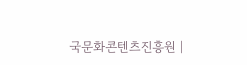국문화콘텐츠진흥원 |